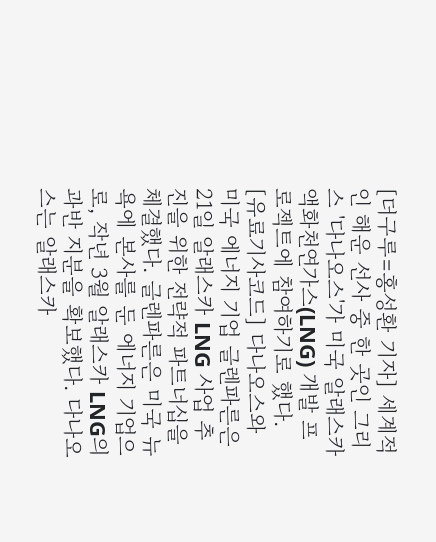[더구루=홍성환 기자] 세계적인 해운 선사 중 한 곳인 그리스 '다나오스'가 미국 알래스카 액화천연가스(LNG) 개발 프로젝트에 참여하기로 했다. [유료기사코드] 다나오스와 미국 에너지 기업 글렌파른은 21일 알래스카 LNG 사업 추진을 위한 전략적 파트너십을 체결했다. 글렌파른은 미국 뉴욕에 본사를 둔 에너지 기업으로, 작년 3월 알래스카 LNG의 과반 지분을 확보했다. 다나오스는 알래스카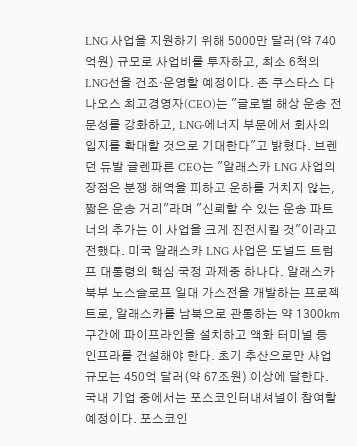LNG 사업을 지원하기 위해 5000만 달러(약 740억원) 규모로 사업비를 투자하고, 최소 6척의 LNG선을 건조·운영할 예정이다. 존 쿠스타스 다나오스 최고경영자(CEO)는 "글로벌 해상 운송 전문성를 강화하고, LNG·에너지 부문에서 회사의 입지를 확대할 것으로 기대한다"고 밝혔다. 브렌던 듀발 글렌파른 CEO는 "알래스카 LNG 사업의 장점은 분쟁 해역을 피하고 운하를 거치지 않는, 짧은 운송 거리"라며 "신뢰할 수 있는 운송 파트너의 추가는 이 사업을 크게 진전시킬 것"이라고 전했다. 미국 알래스카 LNG 사업은 도널드 트럼프 대통령의 핵심 국정 과제중 하나다. 알래스카 북부 노스슬로프 일대 가스전을 개발하는 프로젝트로, 알래스카를 남북으로 관통하는 약 1300㎞ 구간에 파이프라인을 설치하고 액화 터미널 등 인프라를 건설해야 한다. 초기 추산으로만 사업 규모는 450억 달러(약 67조원) 이상에 달한다. 국내 기업 중에서는 포스코인터내셔널이 참여할 예정이다. 포스코인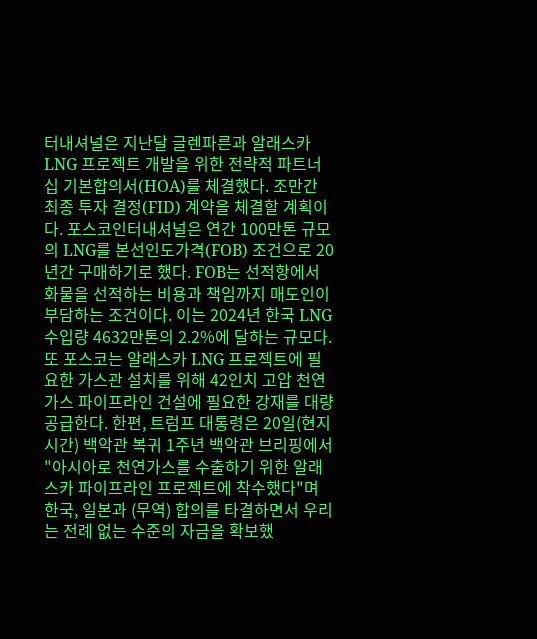터내셔널은 지난달 글렌파른과 알래스카 LNG 프로젝트 개발을 위한 전략적 파트너십 기본합의서(HOA)를 체결했다. 조만간 최종 투자 결정(FID) 계약을 체결할 계획이다. 포스코인터내셔널은 연간 100만톤 규모의 LNG를 본선인도가격(FOB) 조건으로 20년간 구매하기로 했다. FOB는 선적항에서 화물을 선적하는 비용과 책임까지 매도인이 부담하는 조건이다. 이는 2024년 한국 LNG 수입량 4632만톤의 2.2%에 달하는 규모다. 또 포스코는 알래스카 LNG 프로젝트에 필요한 가스관 설치를 위해 42인치 고압 천연가스 파이프라인 건설에 필요한 강재를 대량 공급한다. 한편, 트럼프 대통령은 20일(현지시간) 백악관 복귀 1주년 백악관 브리핑에서 "아시아로 천연가스를 수출하기 위한 알래스카 파이프라인 프로젝트에 착수했다"며 한국, 일본과 (무역) 합의를 타결하면서 우리는 전례 없는 수준의 자금을 확보했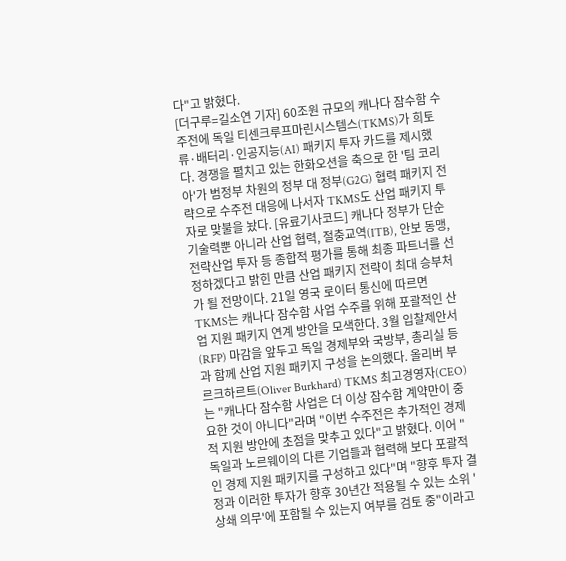다"고 밝혔다.
[더구루=길소연 기자] 60조원 규모의 캐나다 잠수함 수주전에 독일 티센크루프마린시스템스(TKMS)가 희토류·배터리·인공지능(AI) 패키지 투자 카드를 제시했다. 경쟁을 펼치고 있는 한화오션을 축으로 한 '팀 코리아'가 범정부 차원의 정부 대 정부(G2G) 협력 패키지 전략으로 수주전 대응에 나서자 TKMS도 산업 패키지 투자로 맞불을 놨다. [유료기사코드] 캐나다 정부가 단순 기술력뿐 아니라 산업 협력, 절충교역(ITB), 안보 동맹, 전략산업 투자 등 종합적 평가를 통해 최종 파트너를 선정하겠다고 밝힌 만큼 산업 패키지 전략이 최대 승부처가 될 전망이다. 21일 영국 로이터 통신에 따르면 TKMS는 캐나다 잠수함 사업 수주를 위해 포괄적인 산업 지원 패키지 연계 방안을 모색한다. 3월 입찰제안서(RFP) 마감을 앞두고 독일 경제부와 국방부, 총리실 등과 함께 산업 지원 패키지 구성을 논의했다. 올리버 부르크하르트(Oliver Burkhard) TKMS 최고경영자(CEO)는 "캐나다 잠수함 사업은 더 이상 잠수함 계약만이 중요한 것이 아니다"라며 "이번 수주전은 추가적인 경제적 지원 방안에 초점을 맞추고 있다"고 밝혔다. 이어 "독일과 노르웨이의 다른 기업들과 협력해 보다 포괄적인 경제 지원 패키지를 구성하고 있다"며 "향후 투자 결정과 이러한 투자가 향후 30년간 적용될 수 있는 소위 '상쇄 의무'에 포함될 수 있는지 여부를 검토 중"이라고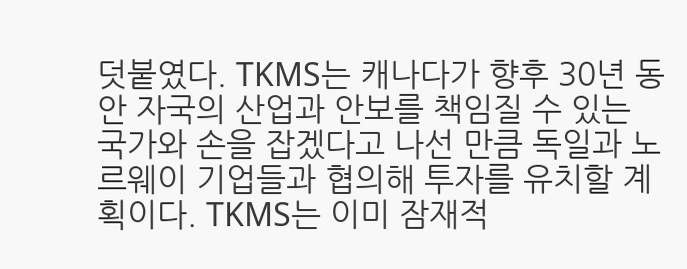덧붙였다. TKMS는 캐나다가 향후 30년 동안 자국의 산업과 안보를 책임질 수 있는 국가와 손을 잡겠다고 나선 만큼 독일과 노르웨이 기업들과 협의해 투자를 유치할 계획이다. TKMS는 이미 잠재적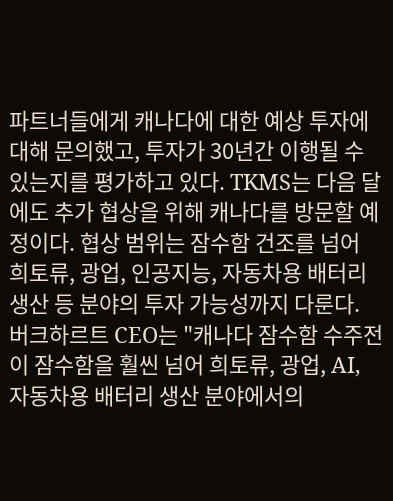파트너들에게 캐나다에 대한 예상 투자에 대해 문의했고, 투자가 30년간 이행될 수 있는지를 평가하고 있다. TKMS는 다음 달에도 추가 협상을 위해 캐나다를 방문할 예정이다. 협상 범위는 잠수함 건조를 넘어 희토류, 광업, 인공지능, 자동차용 배터리 생산 등 분야의 투자 가능성까지 다룬다. 버크하르트 CEO는 "캐나다 잠수함 수주전이 잠수함을 훨씬 넘어 희토류, 광업, AI, 자동차용 배터리 생산 분야에서의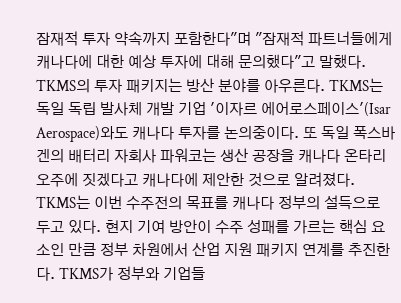잠재적 투자 약속까지 포함한다"며 "잠재적 파트너들에게 캐나다에 대한 예상 투자에 대해 문의했다"고 말했다. TKMS의 투자 패키지는 방산 분야를 아우른다. TKMS는 독일 독립 발사체 개발 기업 '이자르 에어로스페이스'(Isar Aerospace)와도 캐나다 투자를 논의중이다. 또 독일 폭스바겐의 배터리 자회사 파워코는 생산 공장을 캐나다 온타리오주에 짓겠다고 캐나다에 제안한 것으로 알려졌다. TKMS는 이번 수주전의 목표를 캐나다 정부의 설득으로 두고 있다. 현지 기여 방안이 수주 성패를 가르는 핵심 요소인 만큼 정부 차원에서 산업 지원 패키지 연계를 추진한다. TKMS가 정부와 기업들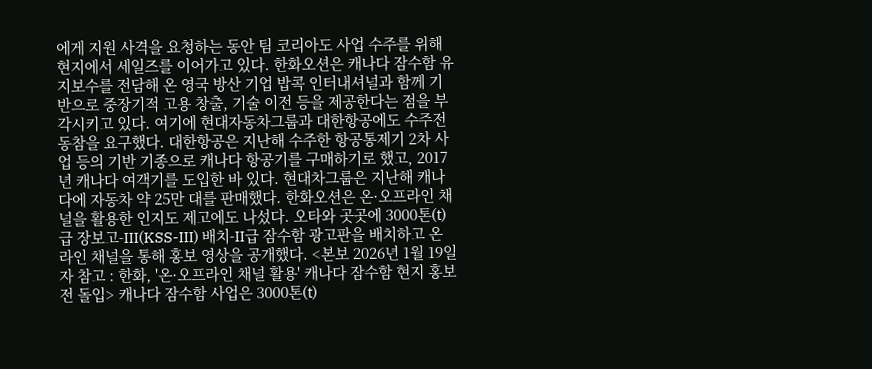에게 지원 사격을 요청하는 동안 팀 코리아도 사업 수주를 위해 현지에서 세일즈를 이어가고 있다. 한화오션은 캐나다 잠수함 유지보수를 전담해 온 영국 방산 기업 밥콕 인터내셔널과 함께 기반으로 중장기적 고용 창출, 기술 이전 등을 제공한다는 점을 부각시키고 있다. 여기에 현대자동차그룹과 대한항공에도 수주전 동참을 요구했다. 대한항공은 지난해 수주한 항공통제기 2차 사업 등의 기반 기종으로 캐나다 항공기를 구매하기로 했고, 2017년 캐나다 여객기를 도입한 바 있다. 현대차그룹은 지난해 캐나다에 자동차 약 25만 대를 판매했다. 한화오션은 온·오프라인 채널을 활용한 인지도 제고에도 나섰다. 오타와 곳곳에 3000톤(t)급 장보고-III(KSS-III) 배치-II급 잠수함 광고판을 배치하고 온라인 채널을 통해 홍보 영상을 공개했다. <본보 2026년 1월 19일자 참고 : 한화, '온·오프라인 채널 활용' 캐나다 잠수함 현지 홍보전 돌입> 캐나다 잠수함 사업은 3000톤(t)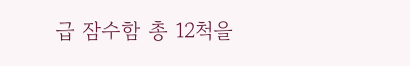급 잠수함 총 12척을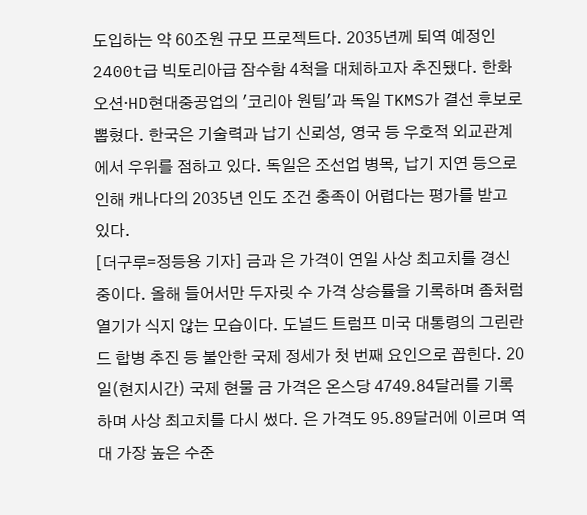도입하는 약 60조원 규모 프로젝트다. 2035년께 퇴역 예정인 2400t급 빅토리아급 잠수함 4척을 대체하고자 추진됐다. 한화오션·HD현대중공업의 '코리아 원팀'과 독일 TKMS가 결선 후보로 뽑혔다. 한국은 기술력과 납기 신뢰성, 영국 등 우호적 외교관계에서 우위를 점하고 있다. 독일은 조선업 병목, 납기 지연 등으로 인해 캐나다의 2035년 인도 조건 충족이 어렵다는 평가를 받고 있다.
[더구루=정등용 기자] 금과 은 가격이 연일 사상 최고치를 경신 중이다. 올해 들어서만 두자릿 수 가격 상승률을 기록하며 좀처럼 열기가 식지 않는 모습이다. 도널드 트럼프 미국 대통령의 그린란드 합병 추진 등 불안한 국제 정세가 첫 번째 요인으로 꼽힌다. 20일(현지시간) 국제 현물 금 가격은 온스당 4749.84달러를 기록하며 사상 최고치를 다시 썼다. 은 가격도 95.89달러에 이르며 역대 가장 높은 수준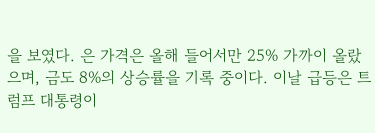을 보였다. 은 가격은 올해 들어서만 25% 가까이 올랐으며, 금도 8%의 상승률을 기록 중이다. 이날 급등은 트럼프 대통령이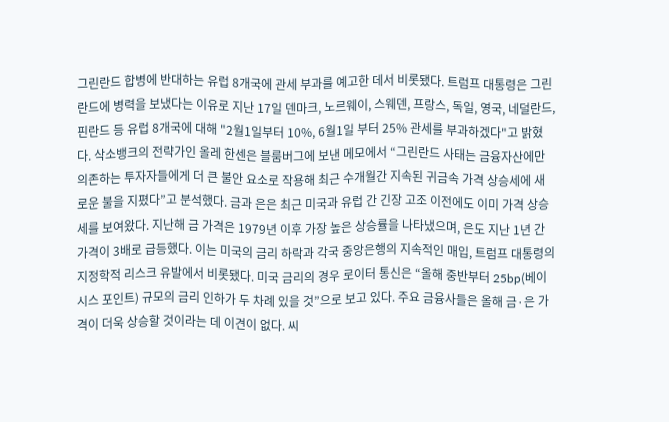그린란드 합병에 반대하는 유럽 8개국에 관세 부과를 예고한 데서 비롯됐다. 트럼프 대통령은 그린란드에 병력을 보냈다는 이유로 지난 17일 덴마크, 노르웨이, 스웨덴, 프랑스, 독일, 영국, 네덜란드, 핀란드 등 유럽 8개국에 대해 "2월1일부터 10%, 6월1일 부터 25% 관세를 부과하겠다"고 밝혔다. 삭소뱅크의 전략가인 올레 한센은 블룸버그에 보낸 메모에서 “그린란드 사태는 금융자산에만 의존하는 투자자들에게 더 큰 불안 요소로 작용해 최근 수개월간 지속된 귀금속 가격 상승세에 새로운 불을 지폈다”고 분석했다. 금과 은은 최근 미국과 유럽 간 긴장 고조 이전에도 이미 가격 상승세를 보여왔다. 지난해 금 가격은 1979년 이후 가장 높은 상승률을 나타냈으며, 은도 지난 1년 간 가격이 3배로 급등했다. 이는 미국의 금리 하락과 각국 중앙은행의 지속적인 매입, 트럼프 대통령의 지정학적 리스크 유발에서 비롯됐다. 미국 금리의 경우 로이터 통신은 “올해 중반부터 25bp(베이시스 포인트) 규모의 금리 인하가 두 차례 있을 것”으로 보고 있다. 주요 금융사들은 올해 금·은 가격이 더욱 상승할 것이라는 데 이견이 없다. 씨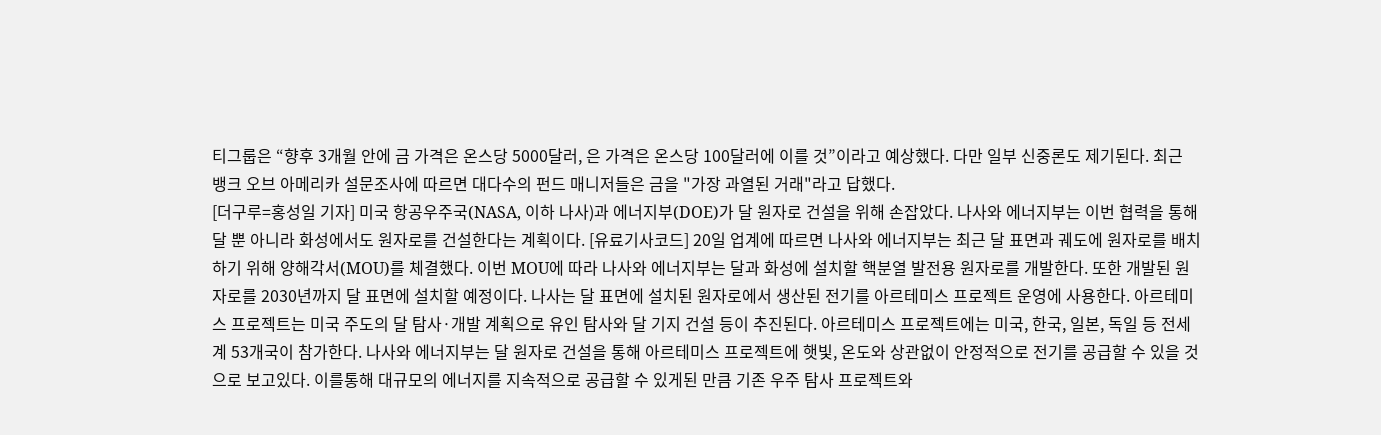티그룹은 “향후 3개월 안에 금 가격은 온스당 5000달러, 은 가격은 온스당 100달러에 이를 것”이라고 예상했다. 다만 일부 신중론도 제기된다. 최근 뱅크 오브 아메리카 설문조사에 따르면 대다수의 펀드 매니저들은 금을 "가장 과열된 거래"라고 답했다.
[더구루=홍성일 기자] 미국 항공우주국(NASA, 이하 나사)과 에너지부(DOE)가 달 원자로 건설을 위해 손잡았다. 나사와 에너지부는 이번 협력을 통해 달 뿐 아니라 화성에서도 원자로를 건설한다는 계획이다. [유료기사코드] 20일 업계에 따르면 나사와 에너지부는 최근 달 표면과 궤도에 원자로를 배치하기 위해 양해각서(MOU)를 체결했다. 이번 MOU에 따라 나사와 에너지부는 달과 화성에 설치할 핵분열 발전용 원자로를 개발한다. 또한 개발된 원자로를 2030년까지 달 표면에 설치할 예정이다. 나사는 달 표면에 설치된 원자로에서 생산된 전기를 아르테미스 프로젝트 운영에 사용한다. 아르테미스 프로젝트는 미국 주도의 달 탐사·개발 계획으로 유인 탐사와 달 기지 건설 등이 추진된다. 아르테미스 프로젝트에는 미국, 한국, 일본, 독일 등 전세계 53개국이 참가한다. 나사와 에너지부는 달 원자로 건설을 통해 아르테미스 프로젝트에 햇빛, 온도와 상관없이 안정적으로 전기를 공급할 수 있을 것으로 보고있다. 이를통해 대규모의 에너지를 지속적으로 공급할 수 있게된 만큼 기존 우주 탐사 프로젝트와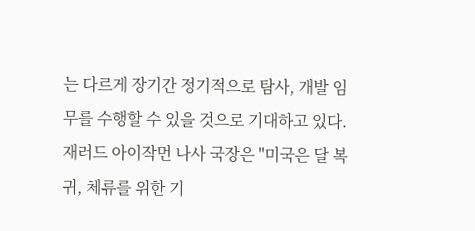는 다르게 장기간 정기적으로 탐사, 개발 임무를 수행할 수 있을 것으로 기대하고 있다. 재러드 아이작먼 나사 국장은 "미국은 달 복귀, 체류를 위한 기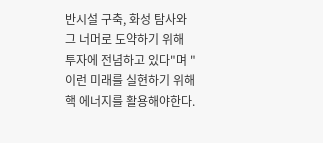반시설 구축, 화성 탐사와 그 너머로 도약하기 위해 투자에 전념하고 있다"며 "이런 미래를 실현하기 위해 핵 에너지를 활용해야한다.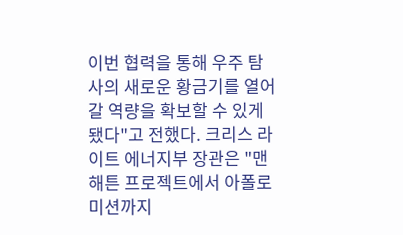이번 협력을 통해 우주 탐사의 새로운 황금기를 열어갈 역량을 확보할 수 있게 됐다"고 전했다. 크리스 라이트 에너지부 장관은 "맨해튼 프로젝트에서 아폴로 미션까지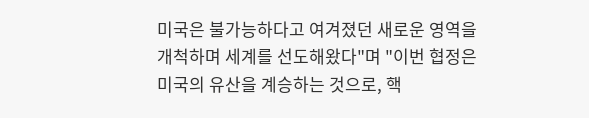미국은 불가능하다고 여겨졌던 새로운 영역을 개척하며 세계를 선도해왔다"며 "이번 협정은 미국의 유산을 계승하는 것으로, 핵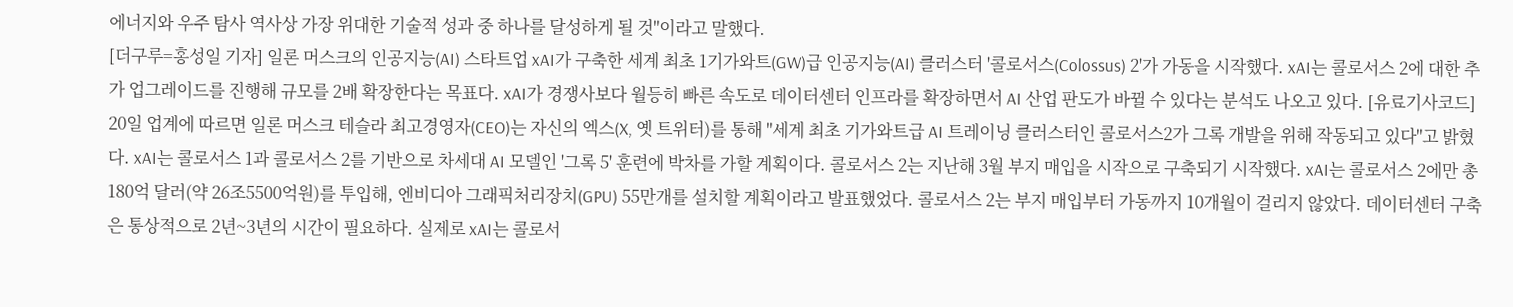에너지와 우주 탐사 역사상 가장 위대한 기술적 성과 중 하나를 달성하게 될 것"이라고 말했다.
[더구루=홍성일 기자] 일론 머스크의 인공지능(AI) 스타트업 xAI가 구축한 세계 최초 1기가와트(GW)급 인공지능(AI) 클러스터 '콜로서스(Colossus) 2'가 가동을 시작했다. xAI는 콜로서스 2에 대한 추가 업그레이드를 진행해 규모를 2배 확장한다는 목표다. xAI가 경쟁사보다 월등히 빠른 속도로 데이터센터 인프라를 확장하면서 AI 산업 판도가 바뀔 수 있다는 분석도 나오고 있다. [유료기사코드] 20일 업계에 따르면 일론 머스크 테슬라 최고경영자(CEO)는 자신의 엑스(X, 옛 트위터)를 통해 "세계 최초 기가와트급 AI 트레이닝 클러스터인 콜로서스2가 그록 개발을 위해 작동되고 있다"고 밝혔다. xAI는 콜로서스 1과 콜로서스 2를 기반으로 차세대 AI 모델인 '그록 5' 훈련에 박차를 가할 계획이다. 콜로서스 2는 지난해 3월 부지 매입을 시작으로 구축되기 시작했다. xAI는 콜로서스 2에만 총 180억 달러(약 26조5500억원)를 투입해, 엔비디아 그래픽처리장치(GPU) 55만개를 설치할 계획이라고 발표했었다. 콜로서스 2는 부지 매입부터 가동까지 10개월이 걸리지 않았다. 데이터센터 구축은 통상적으로 2년~3년의 시간이 필요하다. 실제로 xAI는 콜로서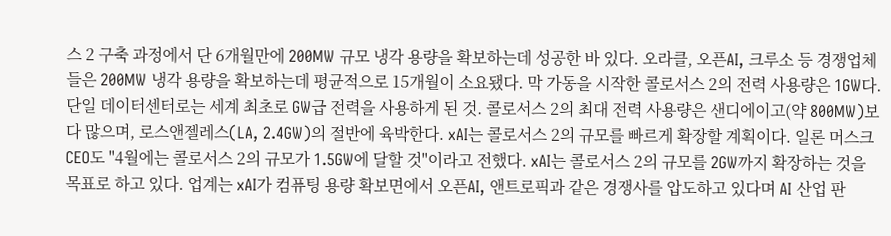스 2 구축 과정에서 단 6개월만에 200MW 규모 냉각 용량을 확보하는데 성공한 바 있다. 오라클, 오픈AI, 크루소 등 경쟁업체들은 200MW 냉각 용량을 확보하는데 평균적으로 15개월이 소요됐다. 막 가동을 시작한 콜로서스 2의 전력 사용량은 1GW다. 단일 데이터센터로는 세계 최초로 GW급 전력을 사용하게 된 것. 콜로서스 2의 최대 전력 사용량은 샌디에이고(약 800MW)보다 많으며, 로스앤젤레스(LA, 2.4GW)의 절반에 육박한다. xAI는 콜로서스 2의 규모를 빠르게 확장할 계획이다. 일론 머스크 CEO도 "4월에는 콜로서스 2의 규모가 1.5GW에 달할 것"이라고 전했다. xAI는 콜로서스 2의 규모를 2GW까지 확장하는 것을 목표로 하고 있다. 업계는 xAI가 컴퓨팅 용량 확보면에서 오픈AI, 앤트로픽과 같은 경쟁사를 압도하고 있다며 AI 산업 판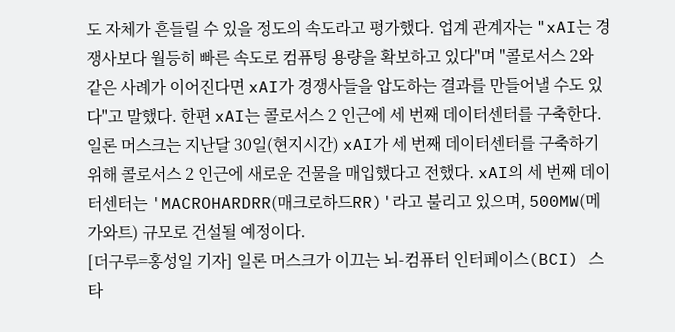도 자체가 흔들릴 수 있을 정도의 속도라고 평가했다. 업계 관계자는 "xAI는 경쟁사보다 월등히 빠른 속도로 컴퓨팅 용량을 확보하고 있다"며 "콜로서스 2와 같은 사례가 이어진다면 xAI가 경쟁사들을 압도하는 결과를 만들어낼 수도 있다"고 말했다. 한편 xAI는 콜로서스 2 인근에 세 번째 데이터센터를 구축한다. 일론 머스크는 지난달 30일(현지시간) xAI가 세 번째 데이터센터를 구축하기 위해 콜로서스 2 인근에 새로운 건물을 매입했다고 전했다. xAI의 세 번째 데이터센터는 'MACROHARDRR(매크로하드RR)'라고 불리고 있으며, 500MW(메가와트) 규모로 건설될 예정이다.
[더구루=홍성일 기자] 일론 머스크가 이끄는 뇌-컴퓨터 인터페이스(BCI) 스타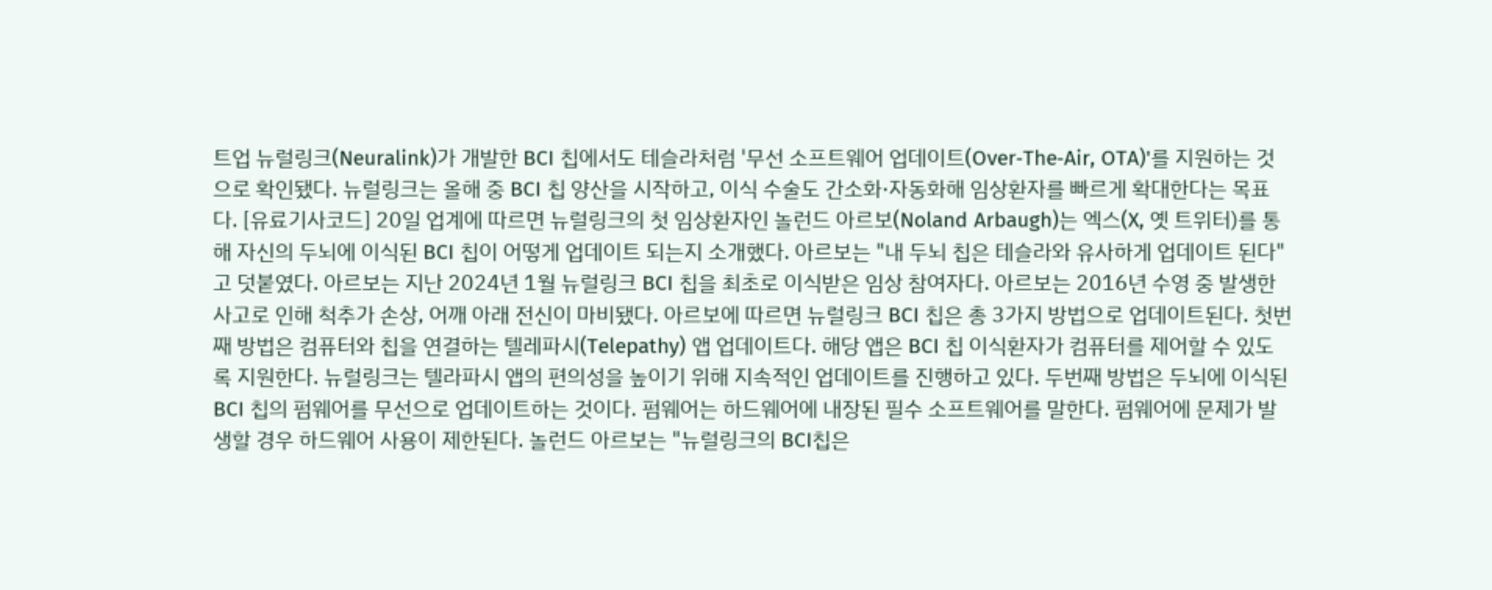트업 뉴럴링크(Neuralink)가 개발한 BCI 칩에서도 테슬라처럼 '무선 소프트웨어 업데이트(Over‑The‑Air, OTA)'를 지원하는 것으로 확인됐다. 뉴럴링크는 올해 중 BCI 칩 양산을 시작하고, 이식 수술도 간소화·자동화해 임상환자를 빠르게 확대한다는 목표다. [유료기사코드] 20일 업계에 따르면 뉴럴링크의 첫 임상환자인 놀런드 아르보(Noland Arbaugh)는 엑스(X, 옛 트위터)를 통해 자신의 두뇌에 이식된 BCI 칩이 어떻게 업데이트 되는지 소개했다. 아르보는 "내 두뇌 칩은 테슬라와 유사하게 업데이트 된다"고 덧붙였다. 아르보는 지난 2024년 1월 뉴럴링크 BCI 칩을 최초로 이식받은 임상 참여자다. 아르보는 2016년 수영 중 발생한 사고로 인해 척추가 손상, 어깨 아래 전신이 마비됐다. 아르보에 따르면 뉴럴링크 BCI 칩은 총 3가지 방법으로 업데이트된다. 첫번째 방법은 컴퓨터와 칩을 연결하는 텔레파시(Telepathy) 앱 업데이트다. 해당 앱은 BCI 칩 이식환자가 컴퓨터를 제어할 수 있도록 지원한다. 뉴럴링크는 텔라파시 앱의 편의성을 높이기 위해 지속적인 업데이트를 진행하고 있다. 두번째 방법은 두뇌에 이식된 BCI 칩의 펌웨어를 무선으로 업데이트하는 것이다. 펌웨어는 하드웨어에 내장된 필수 소프트웨어를 말한다. 펌웨어에 문제가 발생할 경우 하드웨어 사용이 제한된다. 놀런드 아르보는 "뉴럴링크의 BCI칩은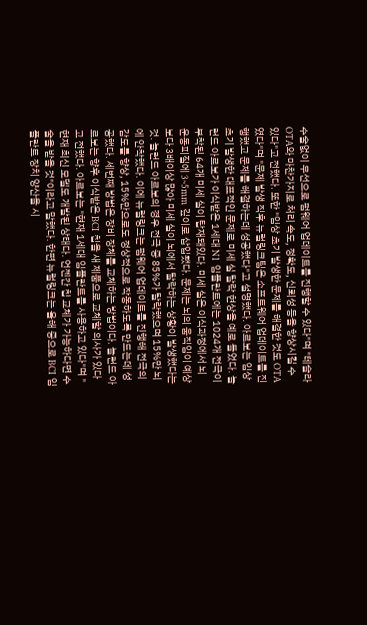수술없이 무선으로 펌웨어 업데이트를 진행할 수 있다"며 "테슬라 OTA와 마찬가지로 처리 속도, 정확도, 신뢰성 등을 향상시킬 수 있다"고 전했다. 또한 "임상 초기 발생한 문제를 해결한 것도 OTA였다"며 "문제 발생 직후 뉴럴링크팀은 소프트웨어 업데이트를 진행했고 문제를 해결하는데 성공했다"고 설명했다. 아르보는 임상 초기 발생한 대표적인 문제로 미세 실 탈락 현상을 예로 들었다. 놀런드 아르보가 이식받은 1세대 N1 임플란트에는 1024개 전극이 부착된 64개 미세 실이 탑재돼있다. 미세 실은 이식과정에서 뇌 운동피질에 3~5mm 깊이로 삽입됐다. 문제는 뇌의 움직임이 예상보다 3배이상 많아 미세 실이 뇌에서 탈락하는 상황이 발생했다는 것. 놀런드 아르보의 경우 전극 중 85%가 탈락했으며 15%만 뇌에 안착했다. 이에 뉴럴링크는 펌웨어 업데이트를 진행해 전극의 감도를 향상, 15%만으로도 정상적으로 작동하도록 만드는데 성공했다. 세번째 방법은 장비 장체를 교체하는 방법이다. 놀런드 아르보는 향후 이식받은 BCI 칩을 새 제품으로 교체할 의사가 있다고 전했다. 아르보는 "현재 1세대 임플란트를 사용하고 있다"며 "현재 최신 모델도 개발된 상태다. 언젠간 칩 교체가 가능하다면 수술을 받을 것"이라고 말했다. 한편 뉴럴링크는 올해 중으로 BCI 임플란트 장치 양산을 시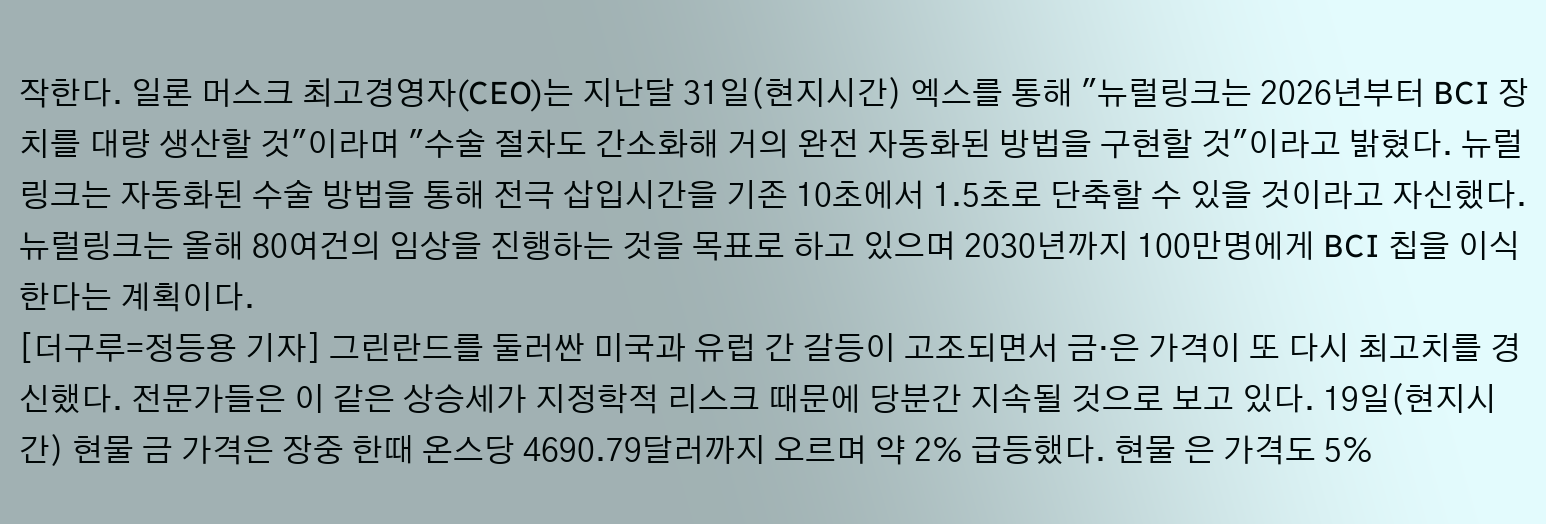작한다. 일론 머스크 최고경영자(CEO)는 지난달 31일(현지시간) 엑스를 통해 "뉴럴링크는 2026년부터 BCI 장치를 대량 생산할 것"이라며 "수술 절차도 간소화해 거의 완전 자동화된 방법을 구현할 것"이라고 밝혔다. 뉴럴링크는 자동화된 수술 방법을 통해 전극 삽입시간을 기존 10초에서 1.5초로 단축할 수 있을 것이라고 자신했다. 뉴럴링크는 올해 80여건의 임상을 진행하는 것을 목표로 하고 있으며 2030년까지 100만명에게 BCI 칩을 이식한다는 계획이다.
[더구루=정등용 기자] 그린란드를 둘러싼 미국과 유럽 간 갈등이 고조되면서 금·은 가격이 또 다시 최고치를 경신했다. 전문가들은 이 같은 상승세가 지정학적 리스크 때문에 당분간 지속될 것으로 보고 있다. 19일(현지시간) 현물 금 가격은 장중 한때 온스당 4690.79달러까지 오르며 약 2% 급등했다. 현물 은 가격도 5%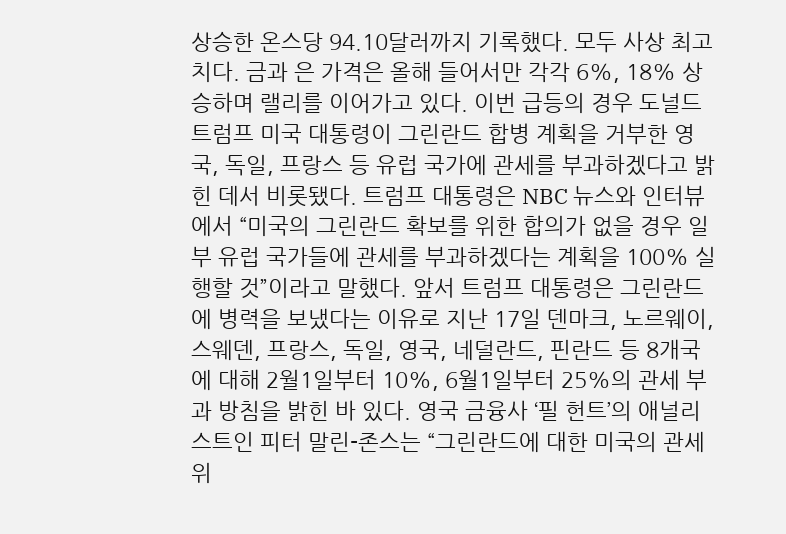상승한 온스당 94.10달러까지 기록했다. 모두 사상 최고치다. 금과 은 가격은 올해 들어서만 각각 6%, 18% 상승하며 랠리를 이어가고 있다. 이번 급등의 경우 도널드 트럼프 미국 대통령이 그린란드 합병 계획을 거부한 영국, 독일, 프랑스 등 유럽 국가에 관세를 부과하겠다고 밝힌 데서 비롯됐다. 트럼프 대통령은 NBC 뉴스와 인터뷰에서 “미국의 그린란드 확보를 위한 합의가 없을 경우 일부 유럽 국가들에 관세를 부과하겠다는 계획을 100% 실행할 것”이라고 말했다. 앞서 트럼프 대통령은 그린란드에 병력을 보냈다는 이유로 지난 17일 덴마크, 노르웨이, 스웨덴, 프랑스, 독일, 영국, 네덜란드, 핀란드 등 8개국에 대해 2월1일부터 10%, 6월1일부터 25%의 관세 부과 방침을 밝힌 바 있다. 영국 금융사 ‘필 헌트’의 애널리스트인 피터 말린-존스는 “그린란드에 대한 미국의 관세 위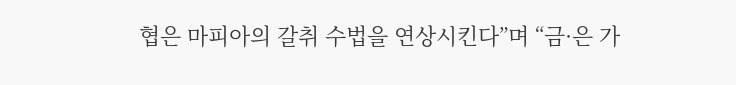협은 마피아의 갈취 수법을 연상시킨다”며 “금·은 가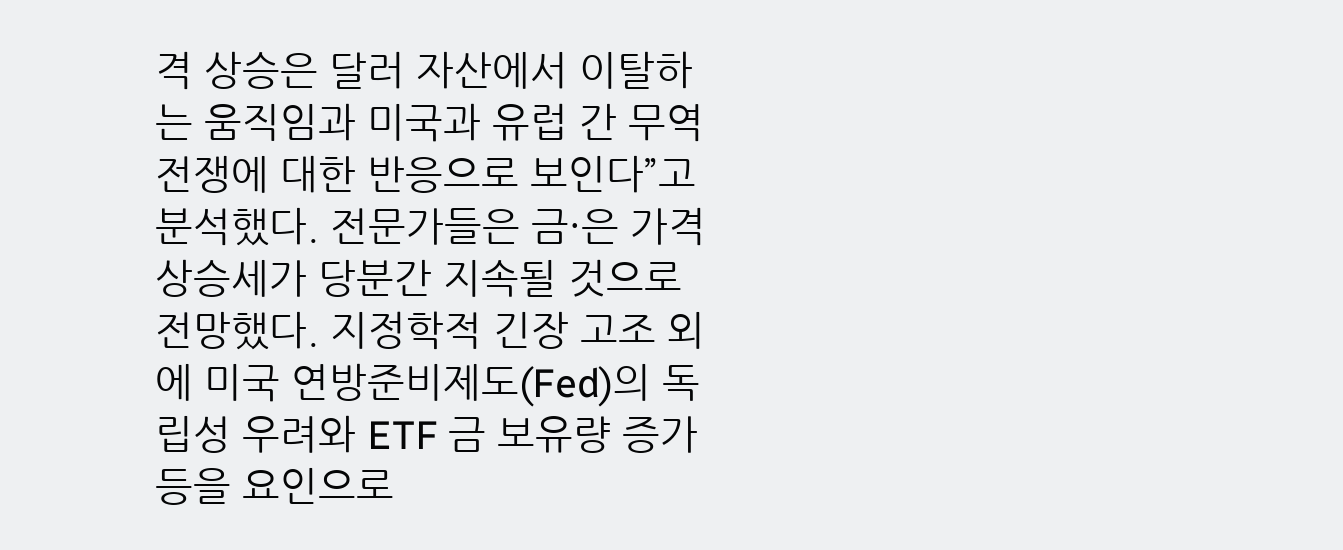격 상승은 달러 자산에서 이탈하는 움직임과 미국과 유럽 간 무역 전쟁에 대한 반응으로 보인다”고 분석했다. 전문가들은 금·은 가격 상승세가 당분간 지속될 것으로 전망했다. 지정학적 긴장 고조 외에 미국 연방준비제도(Fed)의 독립성 우려와 ETF 금 보유량 증가 등을 요인으로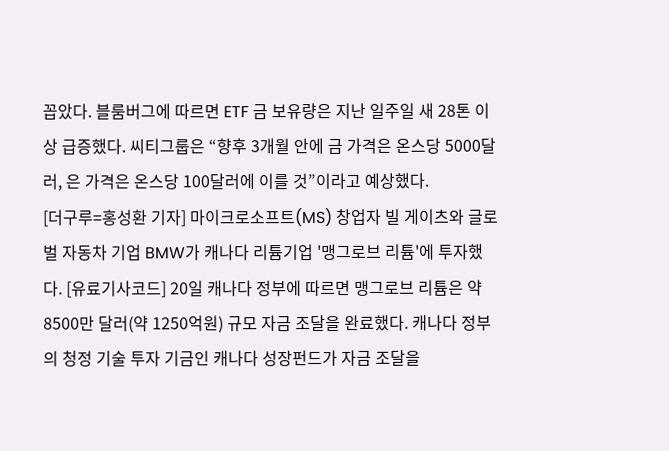꼽았다. 블룸버그에 따르면 ETF 금 보유량은 지난 일주일 새 28톤 이상 급증했다. 씨티그룹은 “향후 3개월 안에 금 가격은 온스당 5000달러, 은 가격은 온스당 100달러에 이를 것”이라고 예상했다.
[더구루=홍성환 기자] 마이크로소프트(MS) 창업자 빌 게이츠와 글로벌 자동차 기업 BMW가 캐나다 리튬기업 '맹그로브 리튬'에 투자했다. [유료기사코드] 20일 캐나다 정부에 따르면 맹그로브 리튬은 약 8500만 달러(약 1250억원) 규모 자금 조달을 완료했다. 캐나다 정부의 청정 기술 투자 기금인 캐나다 성장펀드가 자금 조달을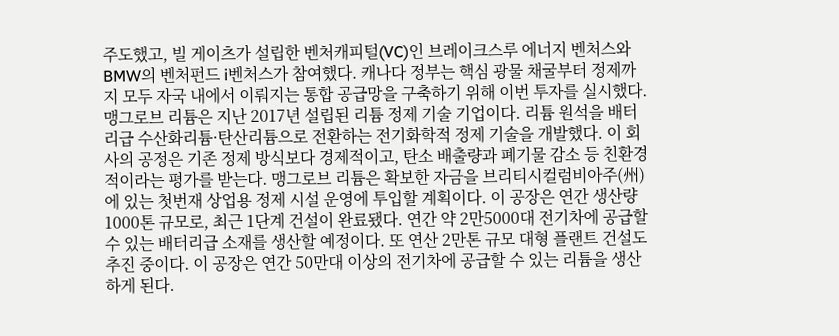주도했고, 빌 게이츠가 설립한 벤처캐피털(VC)인 브레이크스루 에너지 벤처스와 BMW의 벤처펀드 i벤처스가 참여했다. 캐나다 정부는 핵심 광물 채굴부터 정제까지 모두 자국 내에서 이뤄지는 통합 공급망을 구축하기 위해 이번 투자를 실시했다. 맹그로브 리튬은 지난 2017년 설립된 리튬 정제 기술 기업이다. 리튬 원석을 배터리급 수산화리튬·탄산리튬으로 전환하는 전기화학적 정제 기술을 개발했다. 이 회사의 공정은 기존 정제 방식보다 경제적이고, 탄소 배출량과 폐기물 감소 등 친환경적이라는 평가를 받는다. 맹그로브 리튬은 확보한 자금을 브리티시컬럼비아주(州)에 있는 첫번재 상업용 정제 시설 운영에 투입할 계획이다. 이 공장은 연간 생산량 1000톤 규모로, 최근 1단계 건설이 완료됐다. 연간 약 2만5000대 전기차에 공급할 수 있는 배터리급 소재를 생산할 예정이다. 또 연산 2만톤 규모 대형 플랜트 건설도 추진 중이다. 이 공장은 연간 50만대 이상의 전기차에 공급할 수 있는 리튬을 생산하게 된다.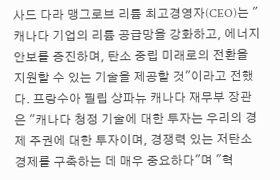사드 다라 맹그로브 리튬 최고경영자(CEO)는 "캐나다 기업의 리튬 공급망을 강화하고, 에너지 안보를 증진하며, 탄소 중립 미래로의 전환을 지원할 수 있는 기술을 제공할 것"이라고 전했다. 프랑수아 필립 샹파뉴 캐나다 재무부 장관은 "캐나다 청정 기술에 대한 투자는 우리의 경제 주권에 대한 투자이며, 경쟁력 있는 저탄소 경제를 구축하는 데 매우 중요하다"며 "혁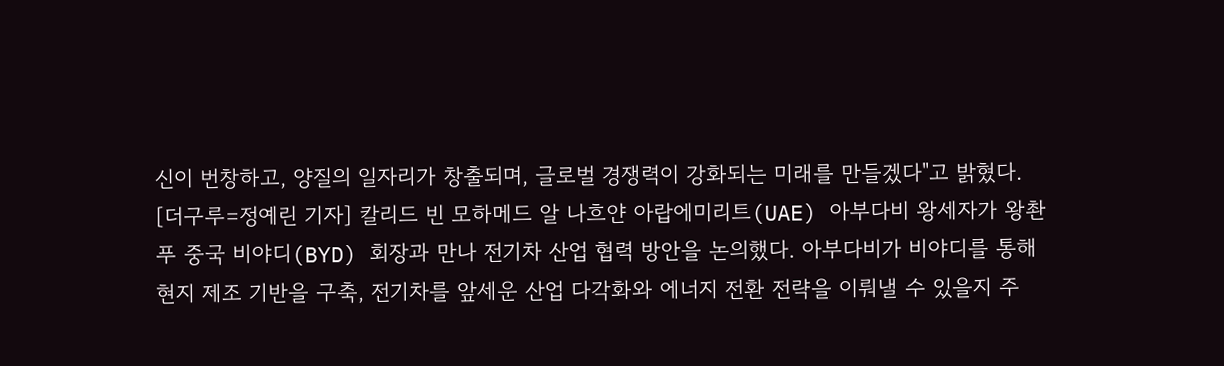신이 번창하고, 양질의 일자리가 창출되며, 글로벌 경쟁력이 강화되는 미래를 만들겠다"고 밝혔다.
[더구루=정예린 기자] 칼리드 빈 모하메드 알 나흐얀 아랍에미리트(UAE) 아부다비 왕세자가 왕촨푸 중국 비야디(BYD) 회장과 만나 전기차 산업 협력 방안을 논의했다. 아부다비가 비야디를 통해 현지 제조 기반을 구축, 전기차를 앞세운 산업 다각화와 에너지 전환 전략을 이뤄낼 수 있을지 주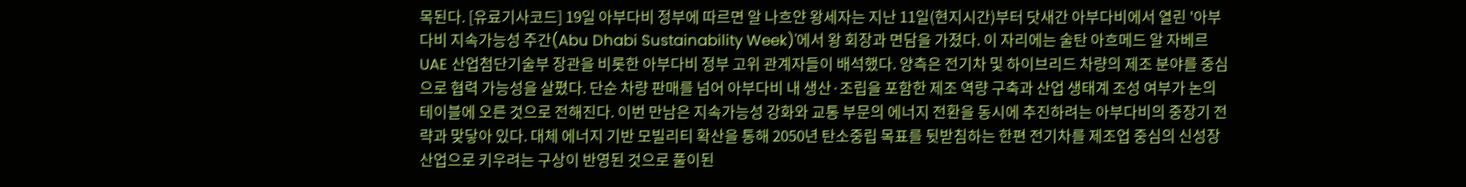목된다. [유료기사코드] 19일 아부다비 정부에 따르면 알 나흐얀 왕세자는 지난 11일(현지시간)부터 닷새간 아부다비에서 열린 '아부다비 지속가능성 주간(Abu Dhabi Sustainability Week)'에서 왕 회장과 면담을 가졌다. 이 자리에는 술탄 아흐메드 알 자베르 UAE 산업첨단기술부 장관을 비롯한 아부다비 정부 고위 관계자들이 배석했다. 양측은 전기차 및 하이브리드 차량의 제조 분야를 중심으로 협력 가능성을 살폈다. 단순 차량 판매를 넘어 아부다비 내 생산·조립을 포함한 제조 역량 구축과 산업 생태계 조성 여부가 논의 테이블에 오른 것으로 전해진다. 이번 만남은 지속가능성 강화와 교통 부문의 에너지 전환을 동시에 추진하려는 아부다비의 중장기 전략과 맞닿아 있다. 대체 에너지 기반 모빌리티 확산을 통해 2050년 탄소중립 목표를 뒷받침하는 한편 전기차를 제조업 중심의 신성장 산업으로 키우려는 구상이 반영된 것으로 풀이된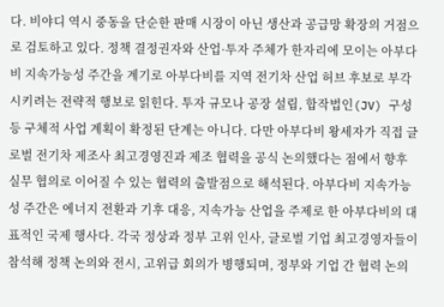다. 비야디 역시 중동을 단순한 판매 시장이 아닌 생산과 공급망 확장의 거점으로 검토하고 있다. 정책 결정권자와 산업·투자 주체가 한자리에 모이는 아부다비 지속가능성 주간을 계기로 아부다비를 지역 전기차 산업 허브 후보로 부각시키려는 전략적 행보로 읽힌다. 투자 규모나 공장 설립, 합작법인(JV) 구성 등 구체적 사업 계획이 확정된 단계는 아니다. 다만 아부다비 왕세자가 직접 글로벌 전기차 제조사 최고경영진과 제조 협력을 공식 논의했다는 점에서 향후 실무 협의로 이어질 수 있는 협력의 출발점으로 해석된다. 아부다비 지속가능성 주간은 에너지 전환과 기후 대응, 지속가능 산업을 주제로 한 아부다비의 대표적인 국제 행사다. 각국 정상과 정부 고위 인사, 글로벌 기업 최고경영자들이 참석해 정책 논의와 전시, 고위급 회의가 병행되며, 정부와 기업 간 협력 논의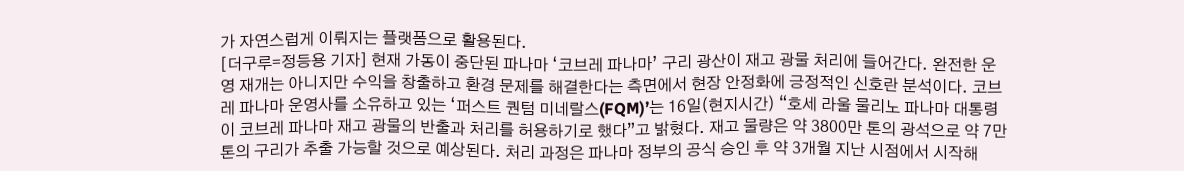가 자연스럽게 이뤄지는 플랫폼으로 활용된다.
[더구루=정등용 기자] 현재 가동이 중단된 파나마 ‘코브레 파나마’ 구리 광산이 재고 광물 처리에 들어간다. 완전한 운영 재개는 아니지만 수익을 창출하고 환경 문제를 해결한다는 측면에서 현장 안정화에 긍정적인 신호란 분석이다. 코브레 파나마 운영사를 소유하고 있는 ‘퍼스트 퀀텀 미네랄스(FQM)’는 16일(현지시간) “호세 라울 물리노 파나마 대통령이 코브레 파나마 재고 광물의 반출과 처리를 허용하기로 했다”고 밝혔다. 재고 물량은 약 3800만 톤의 광석으로 약 7만 톤의 구리가 추출 가능할 것으로 예상된다. 처리 과정은 파나마 정부의 공식 승인 후 약 3개월 지난 시점에서 시작해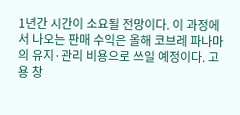1년간 시간이 소요될 전망이다. 이 과정에서 나오는 판매 수익은 올해 코브레 파나마의 유지·관리 비용으로 쓰일 예정이다. 고용 창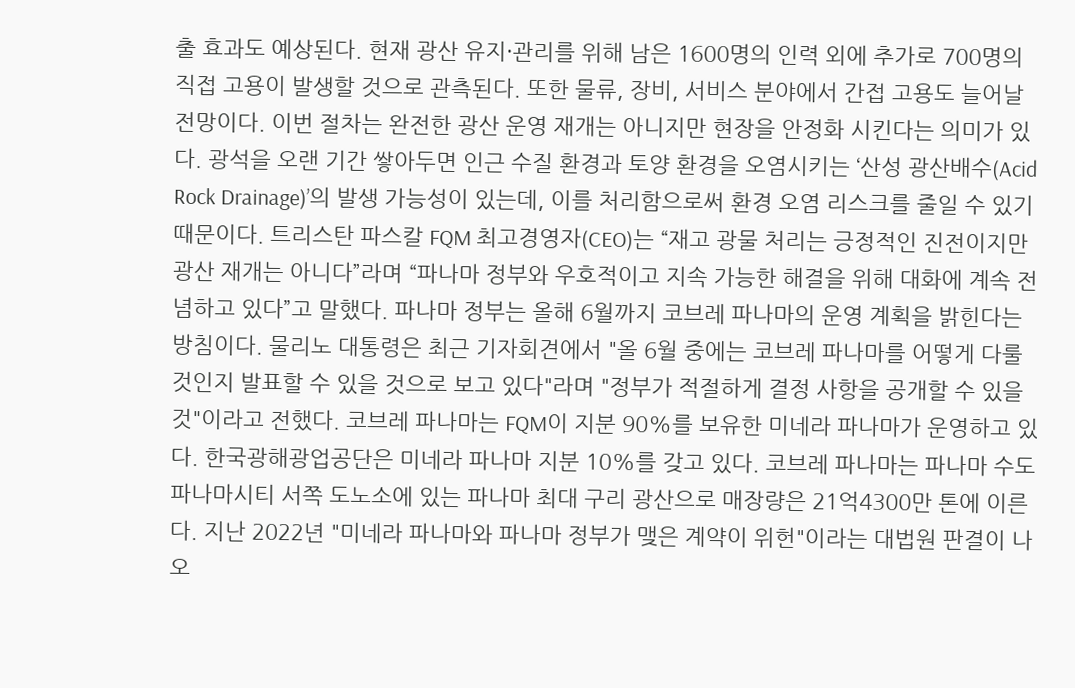출 효과도 예상된다. 현재 광산 유지·관리를 위해 남은 1600명의 인력 외에 추가로 700명의 직접 고용이 발생할 것으로 관측된다. 또한 물류, 장비, 서비스 분야에서 간접 고용도 늘어날 전망이다. 이번 절차는 완전한 광산 운영 재개는 아니지만 현장을 안정화 시킨다는 의미가 있다. 광석을 오랜 기간 쌓아두면 인근 수질 환경과 토양 환경을 오염시키는 ‘산성 광산배수(Acid Rock Drainage)’의 발생 가능성이 있는데, 이를 처리함으로써 환경 오염 리스크를 줄일 수 있기 때문이다. 트리스탄 파스칼 FQM 최고경영자(CEO)는 “재고 광물 처리는 긍정적인 진전이지만 광산 재개는 아니다”라며 “파나마 정부와 우호적이고 지속 가능한 해결을 위해 대화에 계속 전념하고 있다”고 말했다. 파나마 정부는 올해 6월까지 코브레 파나마의 운영 계획을 밝힌다는 방침이다. 물리노 대통령은 최근 기자회견에서 "올 6월 중에는 코브레 파나마를 어떻게 다룰 것인지 발표할 수 있을 것으로 보고 있다"라며 "정부가 적절하게 결정 사항을 공개할 수 있을 것"이라고 전했다. 코브레 파나마는 FQM이 지분 90%를 보유한 미네라 파나마가 운영하고 있다. 한국광해광업공단은 미네라 파나마 지분 10%를 갖고 있다. 코브레 파나마는 파나마 수도 파나마시티 서쪽 도노소에 있는 파나마 최대 구리 광산으로 매장량은 21억4300만 톤에 이른다. 지난 2022년 "미네라 파나마와 파나마 정부가 맺은 계약이 위헌"이라는 대법원 판결이 나오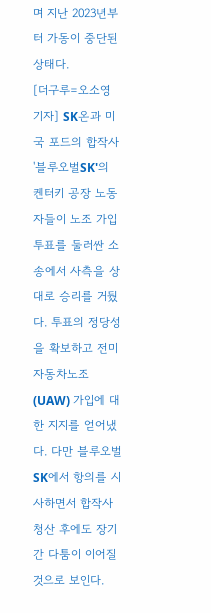며 지난 2023년부터 가동이 중단된 상태다.
[더구루=오소영 기자] SK온과 미국 포드의 합작사 '블루오벌SK'의 켄터키 공장 노동자들이 노조 가입 투표를 둘러싼 소송에서 사측을 상대로 승리를 거뒀다. 투표의 정당성을 확보하고 전미자동차노조(UAW) 가입에 대한 지지를 얻어냈다. 다만 블루오벌SK에서 항의를 시사하면서 합작사 청산 후에도 장기간 다툼이 이어질 것으로 보인다.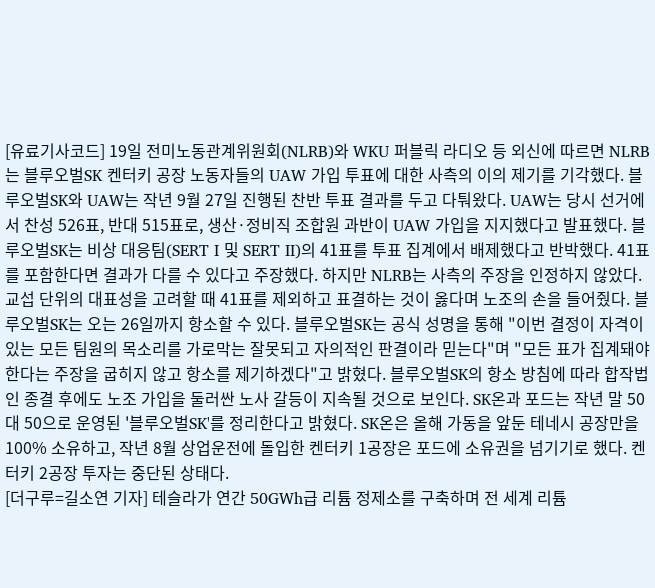[유료기사코드] 19일 전미노동관계위원회(NLRB)와 WKU 퍼블릭 라디오 등 외신에 따르면 NLRB는 블루오벌SK 켄터키 공장 노동자들의 UAW 가입 투표에 대한 사측의 이의 제기를 기각했다. 블루오벌SK와 UAW는 작년 9월 27일 진행된 찬반 투표 결과를 두고 다퉈왔다. UAW는 당시 선거에서 찬성 526표, 반대 515표로, 생산·정비직 조합원 과반이 UAW 가입을 지지했다고 발표했다. 블루오벌SK는 비상 대응팀(SERT I 및 SERT II)의 41표를 투표 집계에서 배제했다고 반박했다. 41표를 포함한다면 결과가 다를 수 있다고 주장했다. 하지만 NLRB는 사측의 주장을 인정하지 않았다. 교섭 단위의 대표성을 고려할 때 41표를 제외하고 표결하는 것이 옳다며 노조의 손을 들어줬다. 블루오벌SK는 오는 26일까지 항소할 수 있다. 블루오벌SK는 공식 성명을 통해 "이번 결정이 자격이 있는 모든 팀원의 목소리를 가로막는 잘못되고 자의적인 판결이라 믿는다"며 "모든 표가 집계돼야 한다는 주장을 굽히지 않고 항소를 제기하겠다"고 밝혔다. 블루오벌SK의 항소 방침에 따라 합작법인 종결 후에도 노조 가입을 둘러싼 노사 갈등이 지속될 것으로 보인다. SK온과 포드는 작년 말 50대 50으로 운영된 '블루오벌SK'를 정리한다고 밝혔다. SK온은 올해 가동을 앞둔 테네시 공장만을 100% 소유하고, 작년 8월 상업운전에 돌입한 켄터키 1공장은 포드에 소유권을 넘기기로 했다. 켄터키 2공장 투자는 중단된 상태다.
[더구루=길소연 기자] 테슬라가 연간 50GWh급 리튬 정제소를 구축하며 전 세계 리튬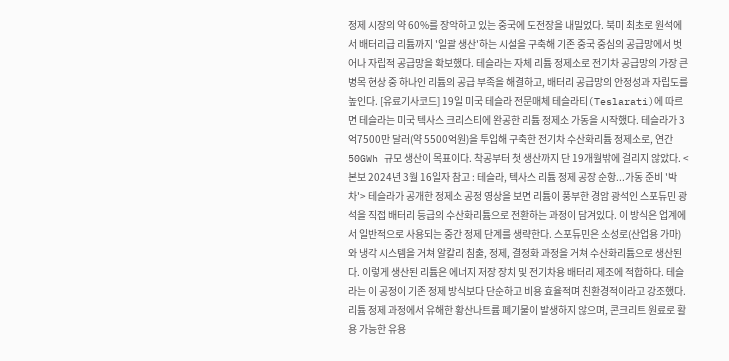정제 시장의 약 60%를 장악하고 있는 중국에 도전장을 내밀었다. 북미 최초로 원석에서 배터리급 리튬까지 '일괄 생산'하는 시설을 구축해 기존 중국 중심의 공급망에서 벗어나 자립적 공급망을 확보했다. 테슬라는 자체 리튬 정제소로 전기차 공급망의 가장 큰 병목 현상 중 하나인 리튬의 공급 부족을 해결하고, 배터리 공급망의 안정성과 자립도를 높인다. [유료기사코드] 19일 미국 테슬라 전문매체 테슬라티(Teslarati)에 따르면 테슬라는 미국 텍사스 크리스티에 완공한 리튬 정제소 가동을 시작했다. 테슬라가 3억7500만 달러(약 5500억원)을 투입해 구축한 전기차 수산화리튬 정제소로, 연간 50GWh 규모 생산이 목표이다. 착공부터 첫 생산까지 단 19개월밖에 걸리지 않았다. <본보 2024년 3월 16일자 참고 : 테슬라, 텍사스 리튬 정제 공장 순항...가동 준비 '박차'> 테슬라가 공개한 정제소 공정 영상을 보면 리튬이 풍부한 경암 광석인 스포듀민 광석을 직접 배터리 등급의 수산화리튬으로 전환하는 과정이 담겨있다. 이 방식은 업계에서 일반적으로 사용되는 중간 정제 단계를 생략한다. 스포듀민은 소성로(산업용 가마)와 냉각 시스템을 거쳐 알칼리 침출, 정제, 결정화 과정을 거쳐 수산화리튬으로 생산된다. 이렇게 생산된 리튬은 에너지 저장 장치 및 전기차용 배터리 제조에 적합하다. 테슬라는 이 공정이 기존 정제 방식보다 단순하고 비용 효율적며 친환경적이라고 강조했다. 리튬 정제 과정에서 유해한 황산나트륨 폐기물이 발생하지 않으며, 콘크리트 원료로 활용 가능한 유용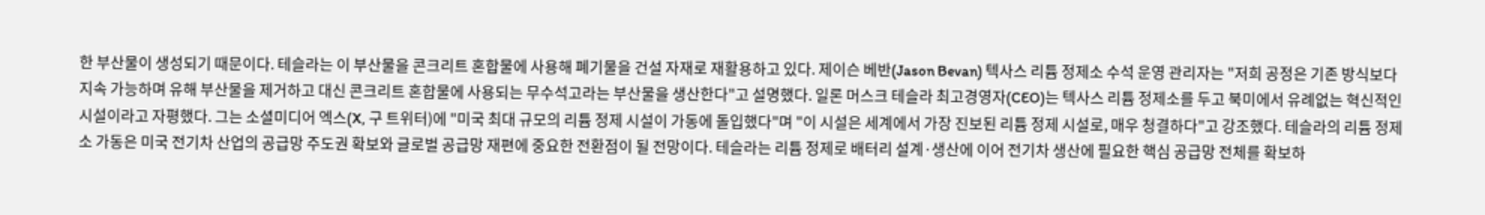한 부산물이 생성되기 때문이다. 테슬라는 이 부산물을 콘크리트 혼합물에 사용해 폐기물을 건설 자재로 재활용하고 있다. 제이슨 베반(Jason Bevan) 텍사스 리튬 정제소 수석 운영 관리자는 "저희 공정은 기존 방식보다 지속 가능하며 유해 부산물을 제거하고 대신 콘크리트 혼합물에 사용되는 무수석고라는 부산물을 생산한다"고 설명했다. 일론 머스크 테슬라 최고경영자(CEO)는 텍사스 리튬 정제소를 두고 북미에서 유례없는 혁신적인 시설이라고 자평했다. 그는 소셜미디어 엑스(X, 구 트위터)에 "미국 최대 규모의 리튬 정제 시설이 가동에 돌입했다"며 "이 시설은 세계에서 가장 진보된 리튬 정제 시설로, 매우 청결하다"고 강조했다. 테슬라의 리튬 정제소 가동은 미국 전기차 산업의 공급망 주도권 확보와 글로벌 공급망 재편에 중요한 전환점이 될 전망이다. 테슬라는 리튬 정제로 배터리 설계·생산에 이어 전기차 생산에 필요한 핵심 공급망 전체를 확보하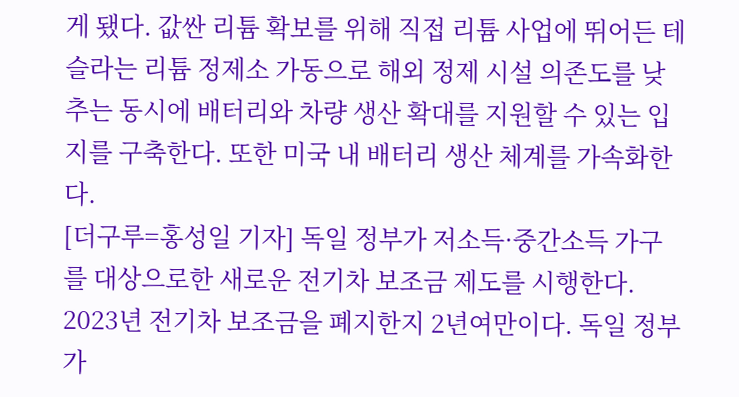게 됐다. 값싼 리튬 확보를 위해 직접 리튬 사업에 뛰어든 테슬라는 리튬 정제소 가동으로 해외 정제 시설 의존도를 낮추는 동시에 배터리와 차량 생산 확대를 지원할 수 있는 입지를 구축한다. 또한 미국 내 배터리 생산 체계를 가속화한다.
[더구루=홍성일 기자] 독일 정부가 저소득·중간소득 가구를 대상으로한 새로운 전기차 보조금 제도를 시행한다. 2023년 전기차 보조금을 폐지한지 2년여만이다. 독일 정부가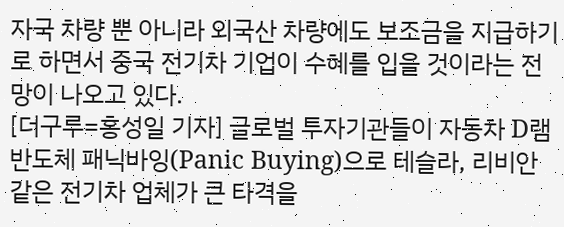자국 차량 뿐 아니라 외국산 차량에도 보조금을 지급하기로 하면서 중국 전기차 기업이 수혜를 입을 것이라는 전망이 나오고 있다.
[더구루=홍성일 기자] 글로벌 투자기관들이 자동차 D램 반도체 패닉바잉(Panic Buying)으로 테슬라, 리비안 같은 전기차 업체가 큰 타격을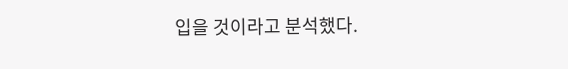입을 것이라고 분석했다.